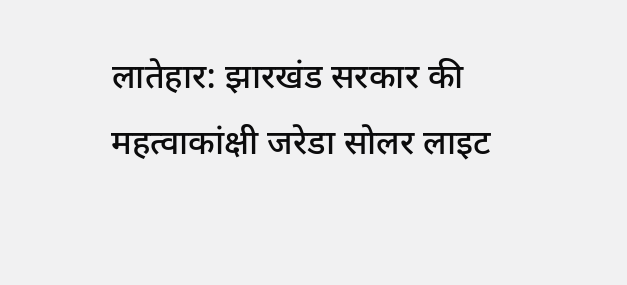लातेहार: झारखंड सरकार की महत्वाकांक्षी जरेडा सोलर लाइट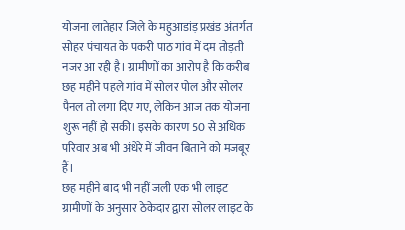योजना लातेहार जिले के महुआडांड़ प्रखंड अंतर्गत सोहर पंचायत के पकरी पाठ गांव में दम तोड़ती नजर आ रही है। ग्रामीणों का आरोप है कि करीब छह महीने पहले गांव में सोलर पोल और सोलर पैनल तो लगा दिए गए, लेकिन आज तक योजना शुरू नहीं हो सकी। इसके कारण 50 से अधिक परिवार अब भी अंधेरे में जीवन बिताने को मजबूर हैं।
छह महीने बाद भी नहीं जली एक भी लाइट
ग्रामीणों के अनुसार ठेकेदार द्वारा सोलर लाइट के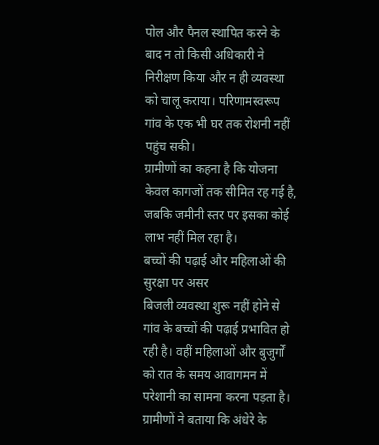पोल और पैनल स्थापित करने के बाद न तो किसी अधिकारी ने निरीक्षण किया और न ही व्यवस्था को चालू कराया। परिणामस्वरूप गांव के एक भी घर तक रोशनी नहीं पहुंच सकी।
ग्रामीणों का कहना है कि योजना केवल कागजों तक सीमित रह गई है, जबकि जमीनी स्तर पर इसका कोई लाभ नहीं मिल रहा है।
बच्चों की पढ़ाई और महिलाओं की सुरक्षा पर असर
बिजली व्यवस्था शुरू नहीं होने से गांव के बच्चों की पढ़ाई प्रभावित हो रही है। वहीं महिलाओं और बुजुर्गों को रात के समय आवागमन में परेशानी का सामना करना पड़ता है। ग्रामीणों ने बताया कि अंधेरे के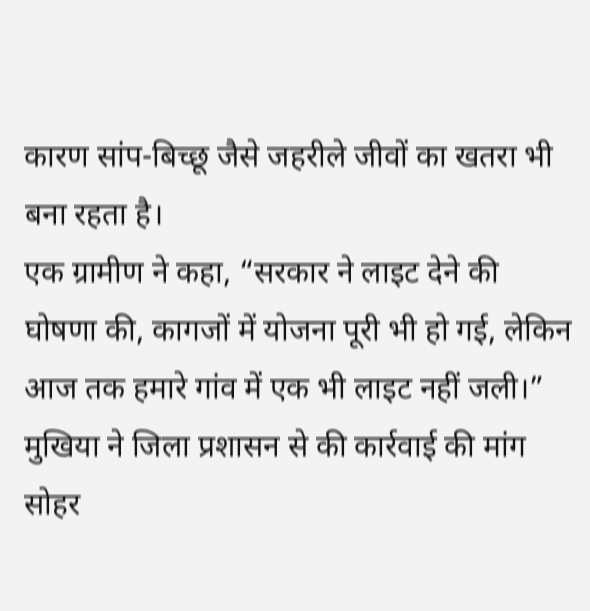कारण सांप-बिच्छू जैसे जहरीले जीवों का खतरा भी बना रहता है।
एक ग्रामीण ने कहा, “सरकार ने लाइट देने की घोषणा की, कागजों में योजना पूरी भी हो गई, लेकिन आज तक हमारे गांव में एक भी लाइट नहीं जली।”
मुखिया ने जिला प्रशासन से की कार्रवाई की मांग
सोहर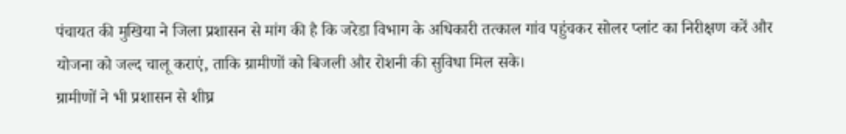पंचायत की मुखिया ने जिला प्रशासन से मांग की है कि जरेडा विभाग के अधिकारी तत्काल गांव पहुंचकर सोलर प्लांट का निरीक्षण करें और योजना को जल्द चालू कराएं, ताकि ग्रामीणों को बिजली और रोशनी की सुविधा मिल सके।
ग्रामीणों ने भी प्रशासन से शीघ्र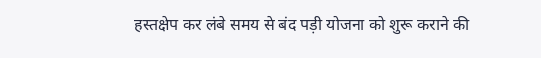हस्तक्षेप कर लंबे समय से बंद पड़ी योजना को शुरू कराने की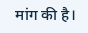मांग की है।